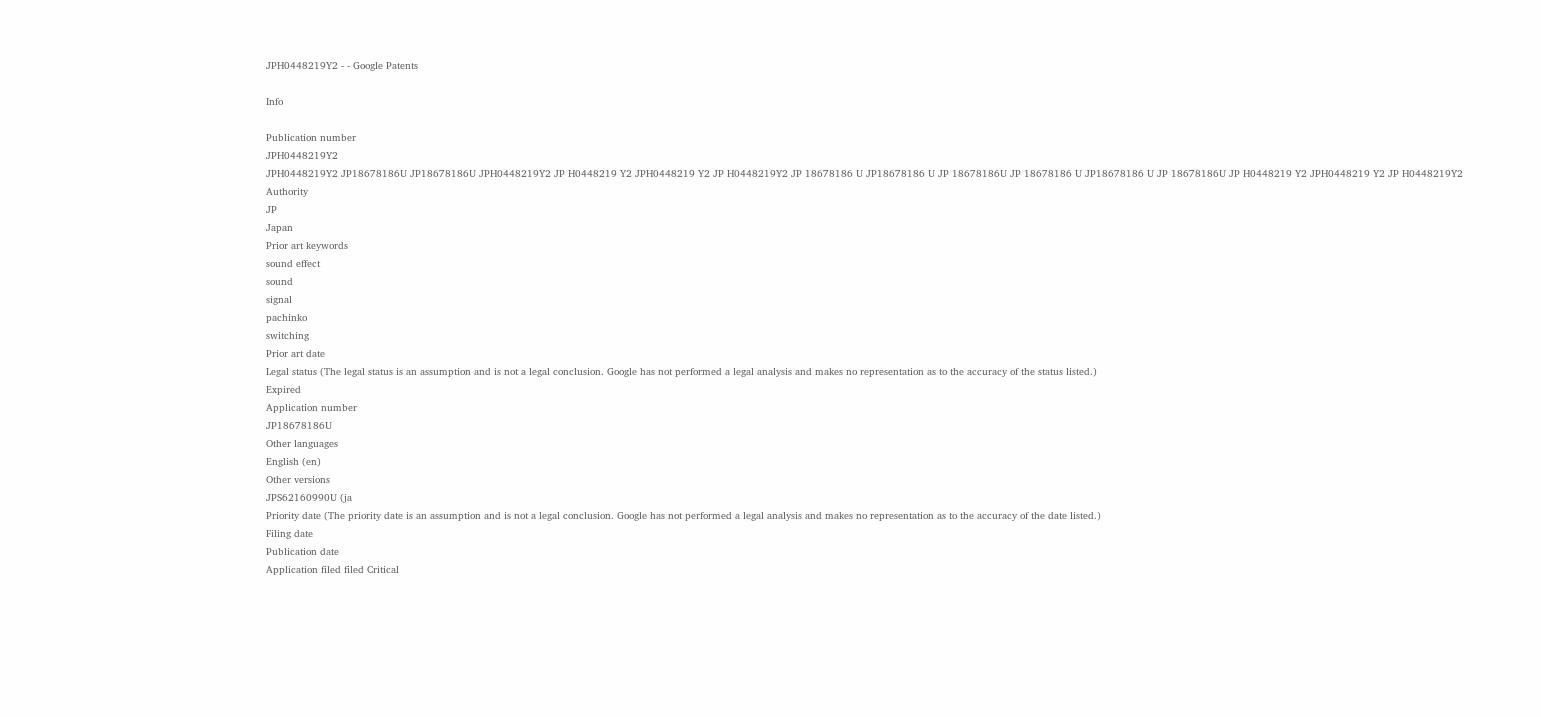JPH0448219Y2 - - Google Patents

Info

Publication number
JPH0448219Y2
JPH0448219Y2 JP18678186U JP18678186U JPH0448219Y2 JP H0448219 Y2 JPH0448219 Y2 JP H0448219Y2 JP 18678186 U JP18678186 U JP 18678186U JP 18678186 U JP18678186 U JP 18678186U JP H0448219 Y2 JPH0448219 Y2 JP H0448219Y2
Authority
JP
Japan
Prior art keywords
sound effect
sound
signal
pachinko
switching
Prior art date
Legal status (The legal status is an assumption and is not a legal conclusion. Google has not performed a legal analysis and makes no representation as to the accuracy of the status listed.)
Expired
Application number
JP18678186U
Other languages
English (en)
Other versions
JPS62160990U (ja
Priority date (The priority date is an assumption and is not a legal conclusion. Google has not performed a legal analysis and makes no representation as to the accuracy of the date listed.)
Filing date
Publication date
Application filed filed Critical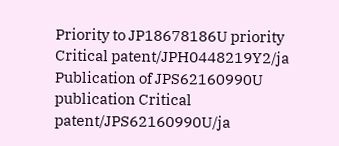Priority to JP18678186U priority Critical patent/JPH0448219Y2/ja
Publication of JPS62160990U publication Critical patent/JPS62160990U/ja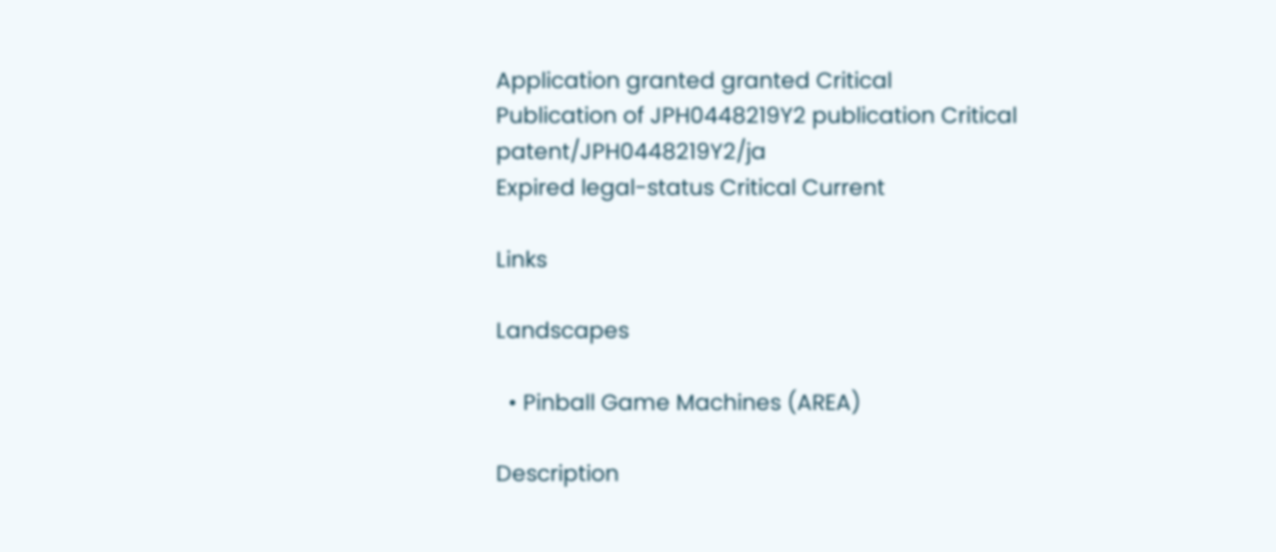Application granted granted Critical
Publication of JPH0448219Y2 publication Critical patent/JPH0448219Y2/ja
Expired legal-status Critical Current

Links

Landscapes

  • Pinball Game Machines (AREA)

Description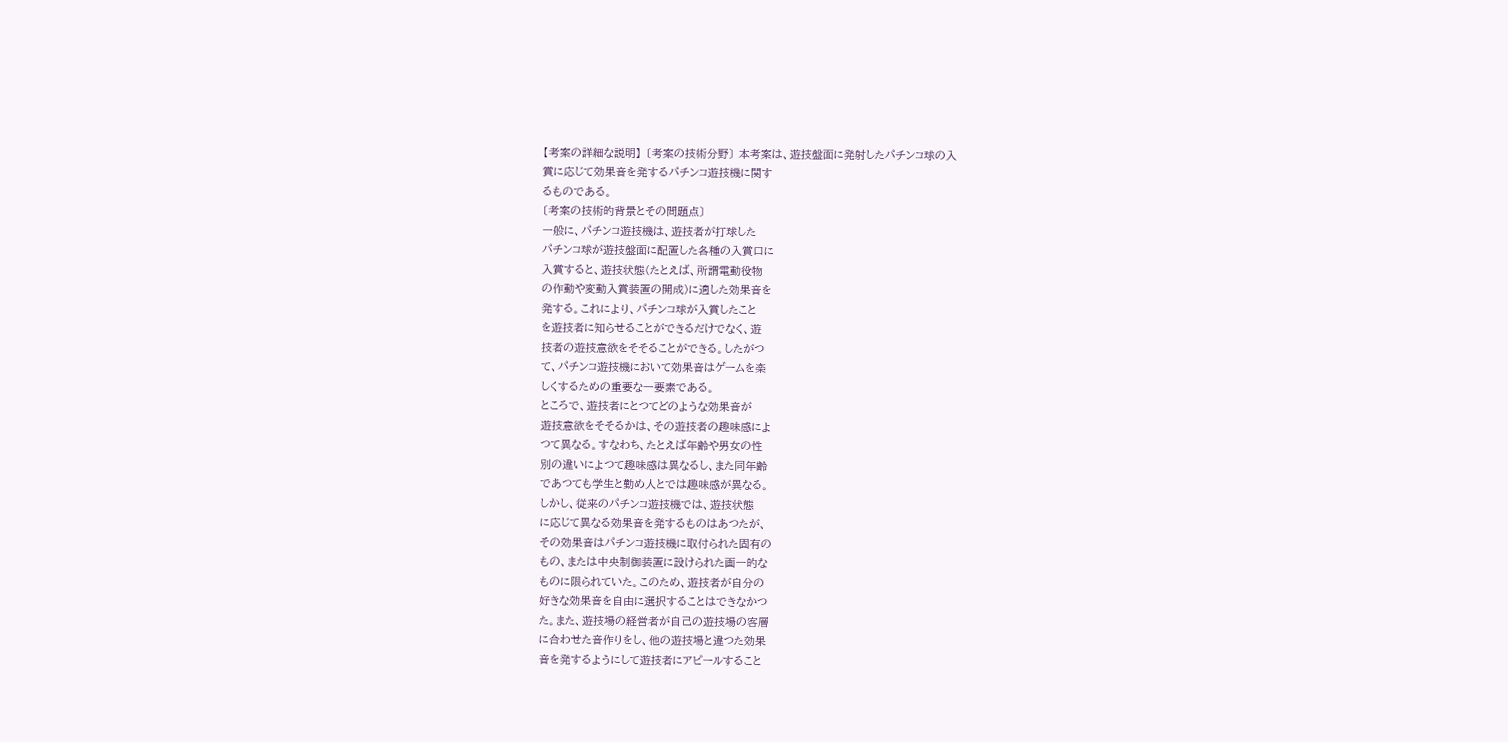【考案の詳細な説明】 〔考案の技術分野〕 本考案は、遊技盤面に発射したパチンコ球の入
賞に応じて効果音を発するパチンコ遊技機に関す
るものである。
〔考案の技術的背景とその問題点〕
一般に、パチンコ遊技機は、遊技者が打球した
パチンコ球が遊技盤面に配置した各種の入賞口に
入賞すると、遊技状態(たとえば、所謂電動役物
の作動や変動入賞装置の開成)に適した効果音を
発する。これにより、パチンコ球が入賞したこと
を遊技者に知らせることができるだけでなく、遊
技者の遊技意欲をそそることができる。したがつ
て、パチンコ遊技機において効果音はゲームを楽
しくするための重要な一要素である。
ところで、遊技者にとつてどのような効果音が
遊技意欲をそそるかは、その遊技者の趣味感によ
つて異なる。すなわち、たとえば年齢や男女の性
別の違いによつて趣味感は異なるし、また同年齢
であつても学生と勤め人とでは趣味感が異なる。
しかし、従来のパチンコ遊技機では、遊技状態
に応じて異なる効果音を発するものはあつたが、
その効果音はパチンコ遊技機に取付られた固有の
もの、または中央制御装置に設けられた画一的な
ものに限られていた。このため、遊技者が自分の
好きな効果音を自由に選択することはできなかつ
た。また、遊技場の経営者が自己の遊技場の客層
に合わせた音作りをし、他の遊技場と違つた効果
音を発するようにして遊技者にアピールすること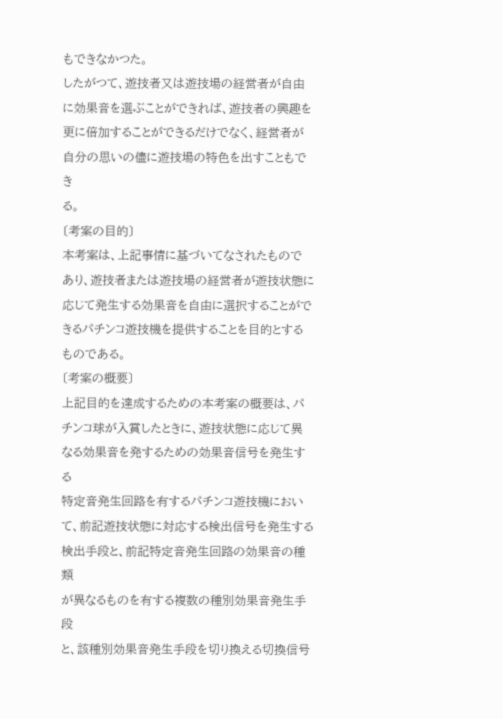もできなかつた。
したがつて、遊技者又は遊技場の経営者が自由
に効果音を選ぶことができれば、遊技者の興趣を
更に倍加することができるだけでなく、経営者が
自分の思いの儘に遊技場の特色を出すこともでき
る。
〔考案の目的〕
本考案は、上記事情に基づいてなされたもので
あり、遊技者または遊技場の経営者が遊技状態に
応じて発生する効果音を自由に選択することがで
きるパチンコ遊技機を提供することを目的とする
ものである。
〔考案の概要〕
上記目的を達成するための本考案の概要は、パ
チンコ球が入賞したときに、遊技状態に応じて異
なる効果音を発するための効果音信号を発生する
特定音発生回路を有するパチンコ遊技機におい
て、前記遊技状態に対応する検出信号を発生する
検出手段と、前記特定音発生回路の効果音の種類
が異なるものを有する複数の種別効果音発生手段
と、該種別効果音発生手段を切り換える切換信号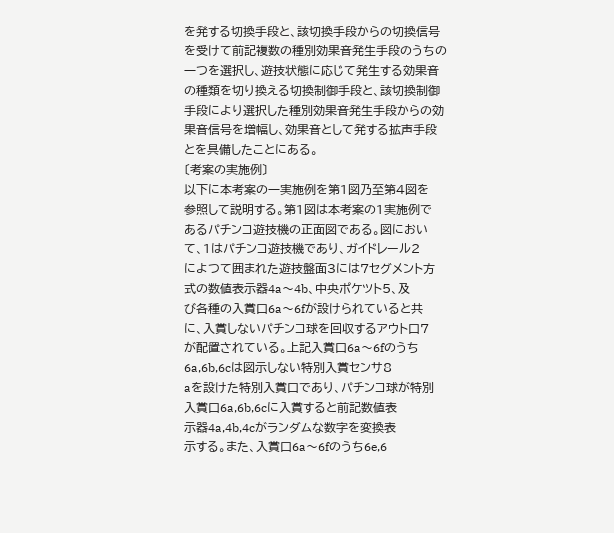を発する切換手段と、該切換手段からの切換信号
を受けて前記複数の種別効果音発生手段のうちの
一つを選択し、遊技状態に応じて発生する効果音
の種類を切り換える切換制御手段と、該切換制御
手段により選択した種別効果音発生手段からの効
果音信号を増幅し、効果音として発する拡声手段
とを具備したことにある。
〔考案の実施例〕
以下に本考案の一実施例を第1図乃至第4図を
参照して説明する。第1図は本考案の1実施例で
あるパチンコ遊技機の正面図である。図におい
て、1はパチンコ遊技機であり、ガイドレール2
によつて囲まれた遊技盤面3には7セグメント方
式の数値表示器4a〜4b、中央ポケツト5、及
び各種の入賞口6a〜6fが設けられていると共
に、入賞しないパチンコ球を回収するアウト口7
が配置されている。上記入賞口6a〜6fのうち
6a,6b,6cは図示しない特別入賞センサ8
aを設けた特別入賞口であり、パチンコ球が特別
入賞口6a,6b,6cに入賞すると前記数値表
示器4a,4b,4cがランダムな数字を変換表
示する。また、入賞口6a〜6fのうち6e,6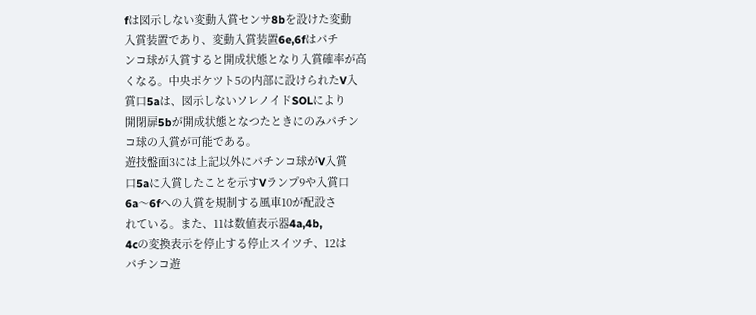fは図示しない変動入賞センサ8bを設けた変動
入賞装置であり、変動入賞装置6e,6fはパチ
ンコ球が入賞すると開成状態となり入賞確率が高
くなる。中央ポケツト5の内部に設けられたV入
賞口5aは、図示しないソレノイドSOLにより
開閉扉5bが開成状態となつたときにのみパチン
コ球の入賞が可能である。
遊技盤面3には上記以外にパチンコ球がV入賞
口5aに入賞したことを示すVランプ9や入賞口
6a〜6fへの入賞を規制する風車10が配設さ
れている。また、11は数値表示器4a,4b,
4cの変換表示を停止する停止スイツチ、12は
パチンコ遊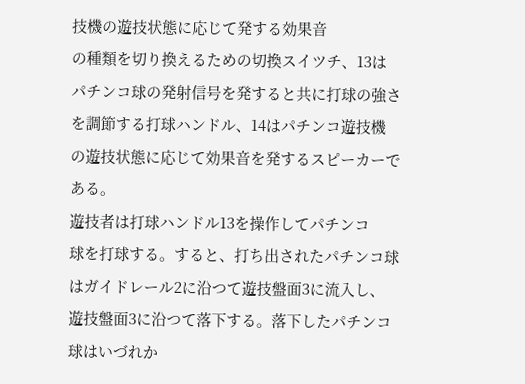技機の遊技状態に応じて発する効果音
の種類を切り換えるための切換スイツチ、13は
パチンコ球の発射信号を発すると共に打球の強さ
を調節する打球ハンドル、14はパチンコ遊技機
の遊技状態に応じて効果音を発するスピーカーで
ある。
遊技者は打球ハンドル13を操作してパチンコ
球を打球する。すると、打ち出されたパチンコ球
はガイドレール2に沿つて遊技盤面3に流入し、
遊技盤面3に沿つて落下する。落下したパチンコ
球はいづれか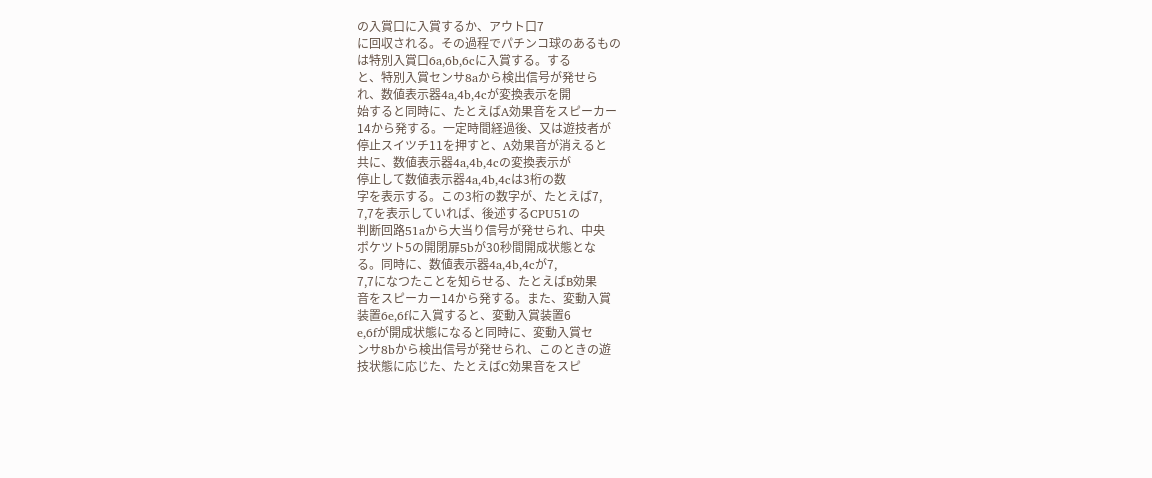の入賞口に入賞するか、アウト口7
に回収される。その過程でパチンコ球のあるもの
は特別入賞口6a,6b,6cに入賞する。する
と、特別入賞センサ8aから検出信号が発せら
れ、数値表示器4a,4b,4cが変換表示を開
始すると同時に、たとえばA効果音をスピーカー
14から発する。一定時間経過後、又は遊技者が
停止スイツチ11を押すと、A効果音が消えると
共に、数値表示器4a,4b,4cの変換表示が
停止して数値表示器4a,4b,4cは3桁の数
字を表示する。この3桁の数字が、たとえば7,
7,7を表示していれば、後述するCPU51の
判断回路51aから大当り信号が発せられ、中央
ポケツト5の開閉扉5bが30秒間開成状態とな
る。同時に、数値表示器4a,4b,4cが7,
7,7になつたことを知らせる、たとえばB効果
音をスピーカー14から発する。また、変動入賞
装置6e,6fに入賞すると、変動入賞装置6
e,6fが開成状態になると同時に、変動入賞セ
ンサ8bから検出信号が発せられ、このときの遊
技状態に応じた、たとえばC効果音をスピ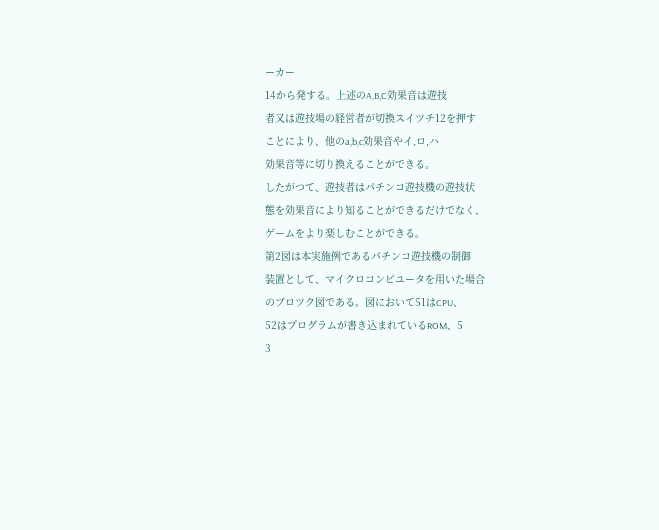ーカー
14から発する。上述のA,B,C効果音は遊技
者又は遊技場の経営者が切換スイツチ12を押す
ことにより、他のa,b,c効果音やイ,ロ,ハ
効果音等に切り換えることができる。
したがつて、遊技者はパチンコ遊技機の遊技状
態を効果音により知ることができるだけでなく、
ゲームをより楽しむことができる。
第2図は本実施例であるパチンコ遊技機の制御
装置として、マイクロコンピユータを用いた場合
のブロツク図である。図において51はCPU、
52はプログラムが書き込まれているROM、5
3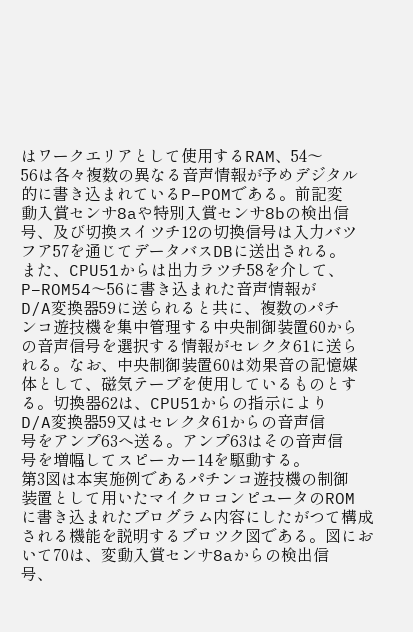はワークエリアとして使用するRAM、54〜
56は各々複数の異なる音声情報が予めデジタル
的に書き込まれているP−POMである。前記変
動入賞センサ8aや特別入賞センサ8bの検出信
号、及び切換スイツチ12の切換信号は入力バツ
フア57を通じてデータバスDBに送出される。
また、CPU51からは出力ラツチ58を介して、
P−ROM54〜56に書き込まれた音声情報が
D/A変換器59に送られると共に、複数のパチ
ンコ遊技機を集中管理する中央制御装置60から
の音声信号を選択する情報がセレクタ61に送ら
れる。なお、中央制御装置60は効果音の記憶媒
体として、磁気テープを使用しているものとす
る。切換器62は、CPU51からの指示により
D/A変換器59又はセレクタ61からの音声信
号をアンプ63へ送る。アンプ63はその音声信
号を増幅してスピーカー14を駆動する。
第3図は本実施例であるパチンコ遊技機の制御
装置として用いたマイクロコンピユータのROM
に書き込まれたプログラム内容にしたがつて構成
される機能を説明するブロツク図である。図にお
いて70は、変動入賞センサ8aからの検出信
号、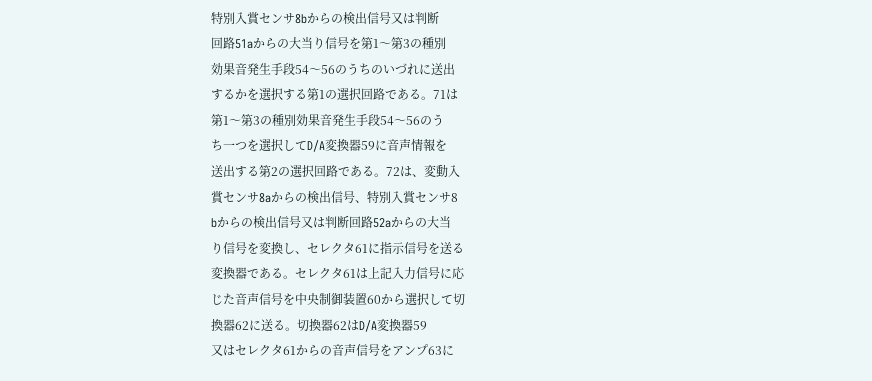特別入賞センサ8bからの検出信号又は判断
回路51aからの大当り信号を第1〜第3の種別
効果音発生手段54〜56のうちのいづれに送出
するかを選択する第1の選択回路である。71は
第1〜第3の種別効果音発生手段54〜56のう
ち一つを選択してD/A変換器59に音声情報を
送出する第2の選択回路である。72は、変動入
賞センサ8aからの検出信号、特別入賞センサ8
bからの検出信号又は判断回路52aからの大当
り信号を変換し、セレクタ61に指示信号を送る
変換器である。セレクタ61は上記入力信号に応
じた音声信号を中央制御装置60から選択して切
換器62に送る。切換器62はD/A変換器59
又はセレクタ61からの音声信号をアンプ63に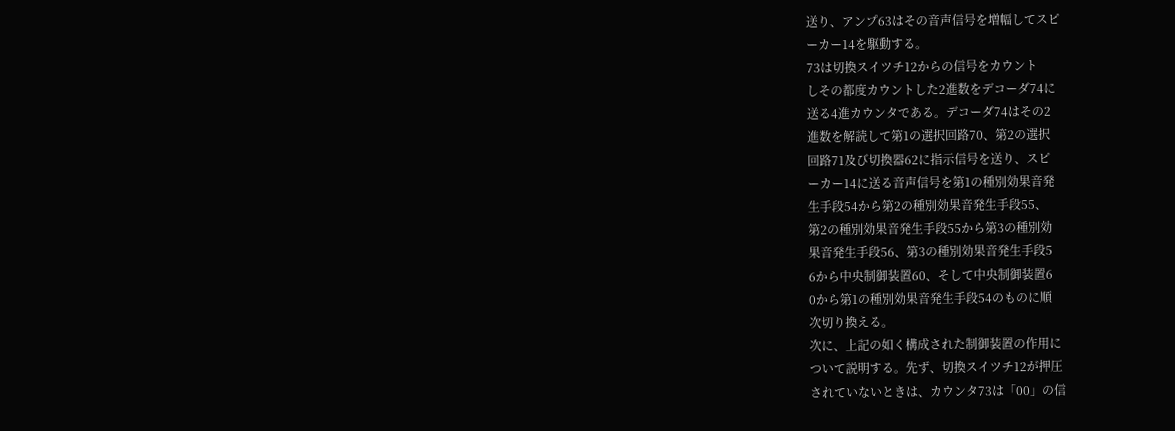送り、アンプ63はその音声信号を増幅してスピ
ーカー14を駆動する。
73は切換スイツチ12からの信号をカウント
しその都度カウントした2進数をデコーダ74に
送る4進カウンタである。デコーダ74はその2
進数を解読して第1の選択回路70、第2の選択
回路71及び切換器62に指示信号を送り、スピ
ーカー14に送る音声信号を第1の種別効果音発
生手段54から第2の種別効果音発生手段55、
第2の種別効果音発生手段55から第3の種別効
果音発生手段56、第3の種別効果音発生手段5
6から中央制御装置60、そして中央制御装置6
0から第1の種別効果音発生手段54のものに順
次切り換える。
次に、上記の如く構成された制御装置の作用に
ついて説明する。先ず、切換スイツチ12が押圧
されていないときは、カウンタ73は「00」の信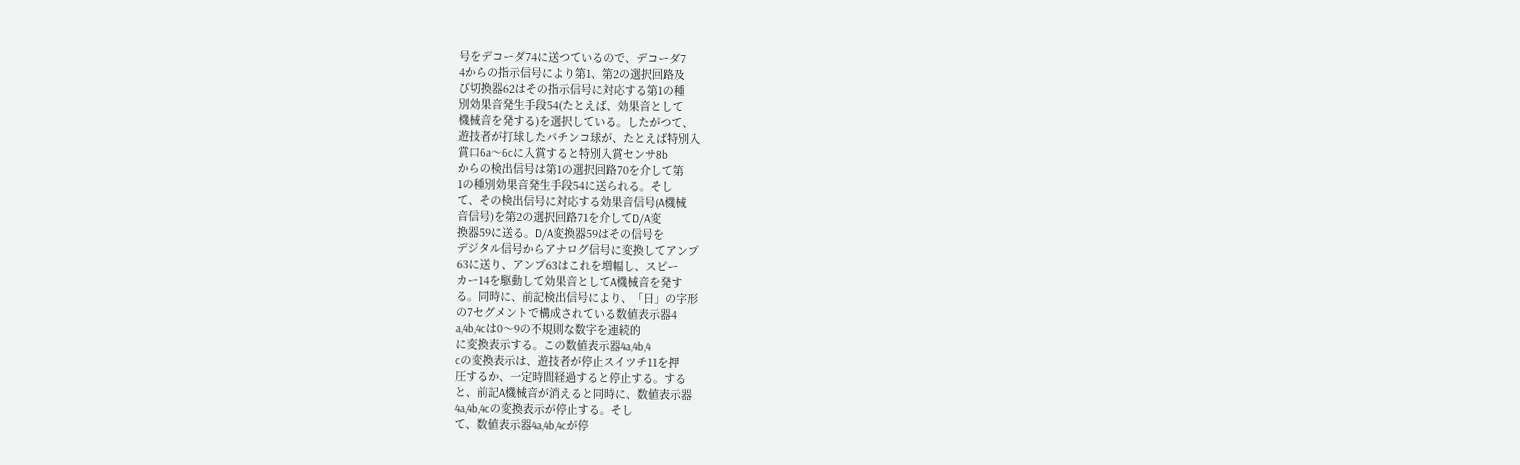号をデコーダ74に送つているので、デコーダ7
4からの指示信号により第1、第2の選択回路及
び切換器62はその指示信号に対応する第1の種
別効果音発生手段54(たとえば、効果音として
機械音を発する)を選択している。したがつて、
遊技者が打球したパチンコ球が、たとえば特別入
賞口6a〜6cに入賞すると特別入賞センサ8b
からの検出信号は第1の選択回路70を介して第
1の種別効果音発生手段54に送られる。そし
て、その検出信号に対応する効果音信号(A機械
音信号)を第2の選択回路71を介してD/A変
換器59に送る。D/A変換器59はその信号を
デジタル信号からアナログ信号に変換してアンプ
63に送り、アンプ63はこれを増幅し、スピー
カー14を駆動して効果音としてA機械音を発す
る。同時に、前記検出信号により、「日」の字形
の7セグメントで構成されている数値表示器4
a,4b,4cは0〜9の不規則な数字を連続的
に変換表示する。この数値表示器4a,4b,4
cの変換表示は、遊技者が停止スイツチ11を押
圧するか、一定時間経過すると停止する。する
と、前記A機械音が消えると同時に、数値表示器
4a,4b,4cの変換表示が停止する。そし
て、数値表示器4a,4b,4cが停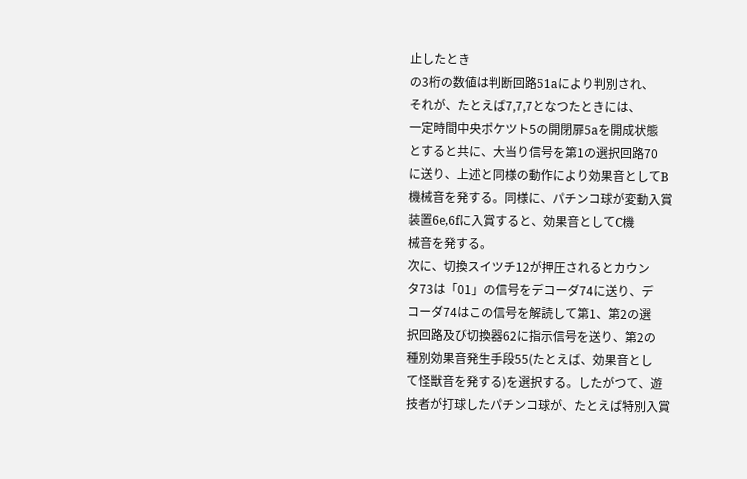止したとき
の3桁の数値は判断回路51aにより判別され、
それが、たとえば7,7,7となつたときには、
一定時間中央ポケツト5の開閉扉5aを開成状態
とすると共に、大当り信号を第1の選択回路70
に送り、上述と同様の動作により効果音としてB
機械音を発する。同様に、パチンコ球が変動入賞
装置6e,6fに入賞すると、効果音としてC機
械音を発する。
次に、切換スイツチ12が押圧されるとカウン
タ73は「01」の信号をデコーダ74に送り、デ
コーダ74はこの信号を解読して第1、第2の選
択回路及び切換器62に指示信号を送り、第2の
種別効果音発生手段55(たとえば、効果音とし
て怪獣音を発する)を選択する。したがつて、遊
技者が打球したパチンコ球が、たとえば特別入賞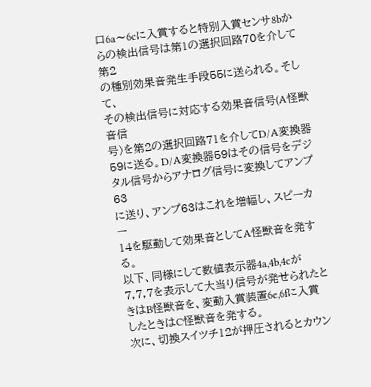口6a〜6cに入賞すると特別入賞センサ8bか
らの検出信号は第1の選択回路70を介して第2
の種別効果音発生手段55に送られる。そして、
その検出信号に対応する効果音信号(A怪獣音信
号)を第2の選択回路71を介してD/A変換器
59に送る。D/A変換器59はその信号をデジ
タル信号からアナログ信号に変換してアンプ63
に送り、アンプ63はこれを増幅し、スピーカー
14を駆動して効果音としてA怪獣音を発する。
以下、同様にして数値表示器4a,4b,4cが
7,7,7を表示して大当り信号が発せられたと
きはB怪獣音を、変動入賞装置6e,6fに入賞
したときはC怪獣音を発する。
次に、切換スイツチ12が押圧されるとカウン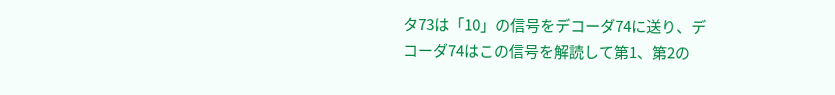タ73は「10」の信号をデコーダ74に送り、デ
コーダ74はこの信号を解読して第1、第2の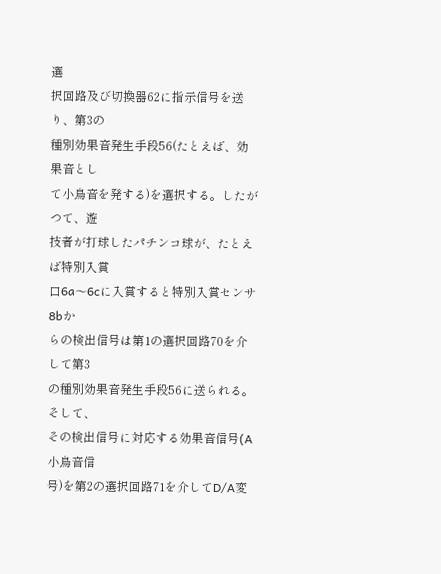選
択回路及び切換器62に指示信号を送り、第3の
種別効果音発生手段56(たとえば、効果音とし
て小鳥音を発する)を選択する。したがつて、遊
技者が打球したパチンコ球が、たとえば特別入賞
口6a〜6cに入賞すると特別入賞センサ8bか
らの検出信号は第1の選択回路70を介して第3
の種別効果音発生手段56に送られる。そして、
その検出信号に対応する効果音信号(A小鳥音信
号)を第2の選択回路71を介してD/A変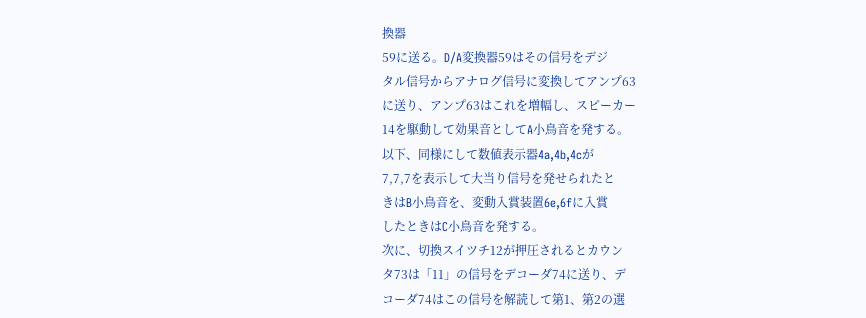換器
59に送る。D/A変換器59はその信号をデジ
タル信号からアナログ信号に変換してアンプ63
に送り、アンプ63はこれを増幅し、スピーカー
14を駆動して効果音としてA小鳥音を発する。
以下、同様にして数値表示器4a,4b,4cが
7,7,7を表示して大当り信号を発せられたと
きはB小鳥音を、変動入賞装置6e,6fに入賞
したときはC小鳥音を発する。
次に、切換スイツチ12が押圧されるとカウン
タ73は「11」の信号をデコーダ74に送り、デ
コーダ74はこの信号を解読して第1、第2の選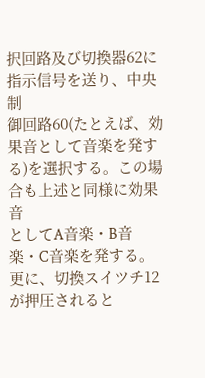択回路及び切換器62に指示信号を送り、中央制
御回路60(たとえば、効果音として音楽を発す
る)を選択する。この場合も上述と同様に効果音
としてA音楽・B音楽・C音楽を発する。
更に、切換スイツチ12が押圧されると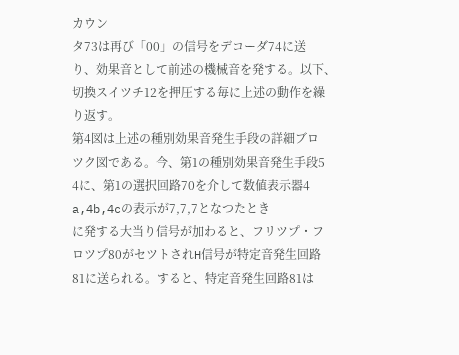カウン
タ73は再び「00」の信号をデコーダ74に送
り、効果音として前述の機械音を発する。以下、
切換スイツチ12を押圧する毎に上述の動作を繰
り返す。
第4図は上述の種別効果音発生手段の詳細ブロ
ツク図である。今、第1の種別効果音発生手段5
4に、第1の選択回路70を介して数値表示器4
a,4b,4cの表示が7,7,7となつたとき
に発する大当り信号が加わると、フリツプ・フ
ロツプ80がセツトされH信号が特定音発生回路
81に送られる。すると、特定音発生回路81は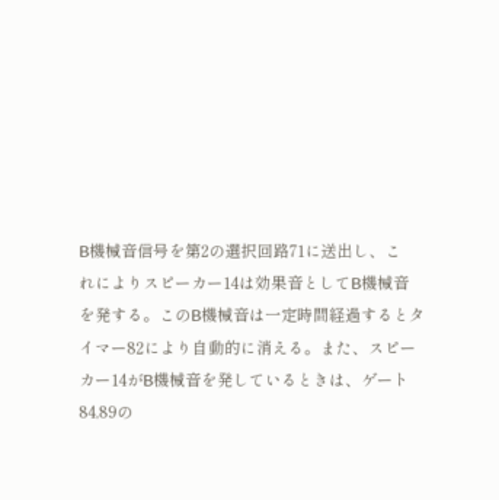B機械音信号を第2の選択回路71に送出し、こ
れによりスピーカー14は効果音としてB機械音
を発する。このB機械音は一定時間経過するとタ
イマー82により自動的に消える。また、スピー
カー14がB機械音を発しているときは、ゲート
84,89の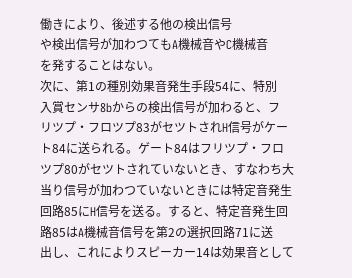働きにより、後述する他の検出信号
や検出信号が加わつてもA機械音やC機械音
を発することはない。
次に、第1の種別効果音発生手段54に、特別
入賞センサ8bからの検出信号が加わると、フ
リツプ・フロツプ83がセツトされH信号がケー
ト84に送られる。ゲート84はフリツプ・フロ
ツプ80がセツトされていないとき、すなわち大
当り信号が加わつていないときには特定音発生
回路85にH信号を送る。すると、特定音発生回
路85はA機械音信号を第2の選択回路71に送
出し、これによりスピーカー14は効果音として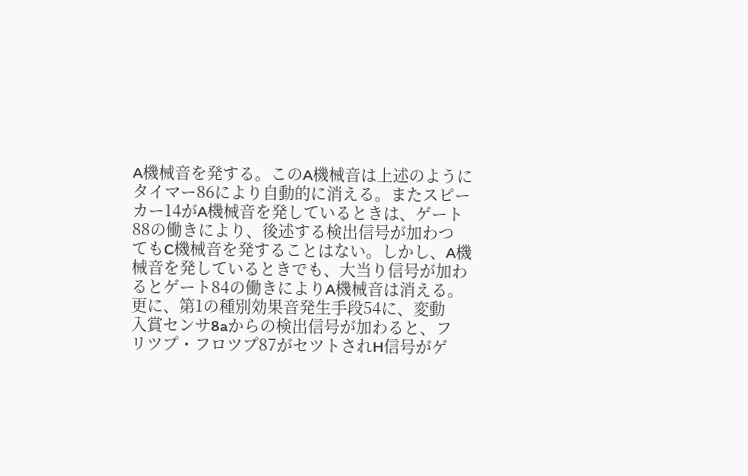A機械音を発する。このA機械音は上述のように
タイマー86により自動的に消える。またスピー
カー14がA機械音を発しているときは、ゲート
88の働きにより、後述する検出信号が加わつ
てもC機械音を発することはない。しかし、A機
械音を発しているときでも、大当り信号が加わ
るとゲート84の働きによりA機械音は消える。
更に、第1の種別効果音発生手段54に、変動
入賞センサ8aからの検出信号が加わると、フ
リツプ・フロツプ87がセツトされH信号がゲ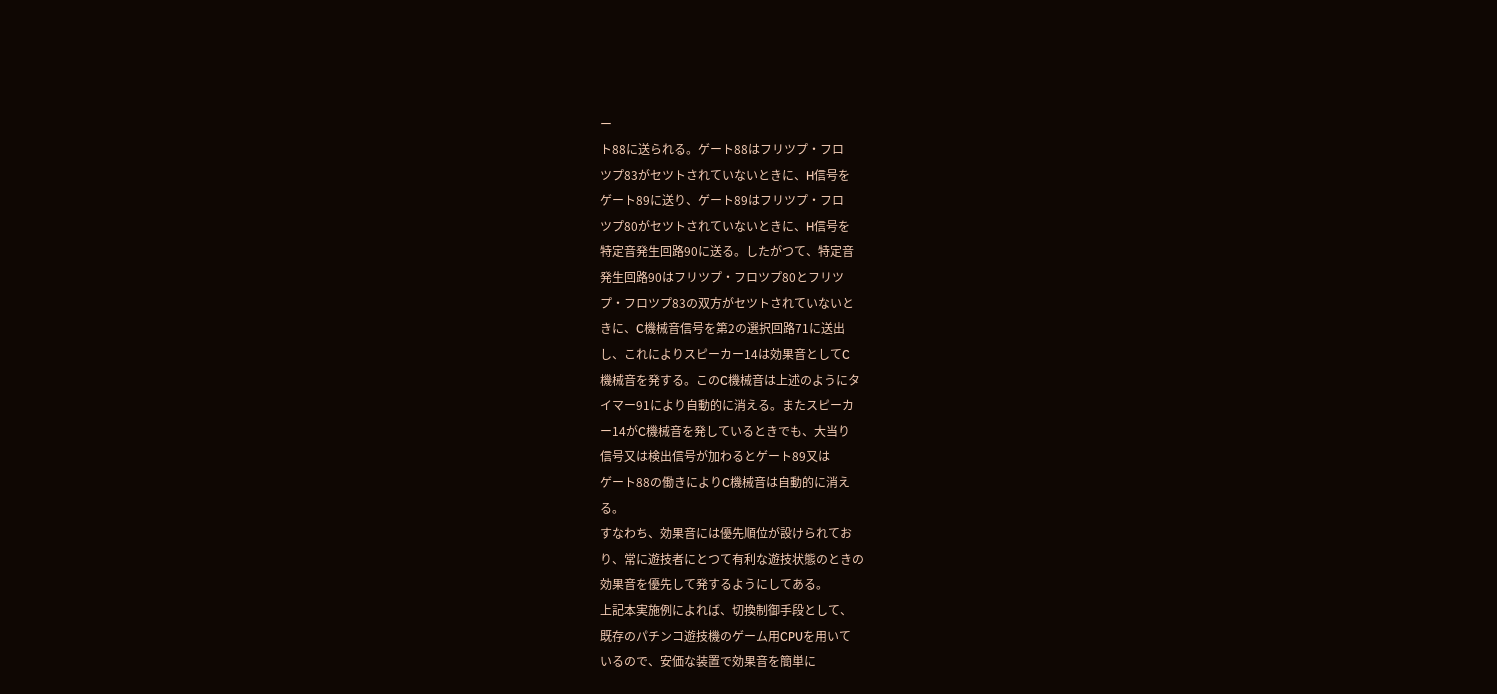ー
ト88に送られる。ゲート88はフリツプ・フロ
ツプ83がセツトされていないときに、H信号を
ゲート89に送り、ゲート89はフリツプ・フロ
ツプ80がセツトされていないときに、H信号を
特定音発生回路90に送る。したがつて、特定音
発生回路90はフリツプ・フロツプ80とフリツ
プ・フロツプ83の双方がセツトされていないと
きに、C機械音信号を第2の選択回路71に送出
し、これによりスピーカー14は効果音としてC
機械音を発する。このC機械音は上述のようにタ
イマー91により自動的に消える。またスピーカ
ー14がC機械音を発しているときでも、大当り
信号又は検出信号が加わるとゲート89又は
ゲート88の働きによりC機械音は自動的に消え
る。
すなわち、効果音には優先順位が設けられてお
り、常に遊技者にとつて有利な遊技状態のときの
効果音を優先して発するようにしてある。
上記本実施例によれば、切換制御手段として、
既存のパチンコ遊技機のゲーム用CPUを用いて
いるので、安価な装置で効果音を簡単に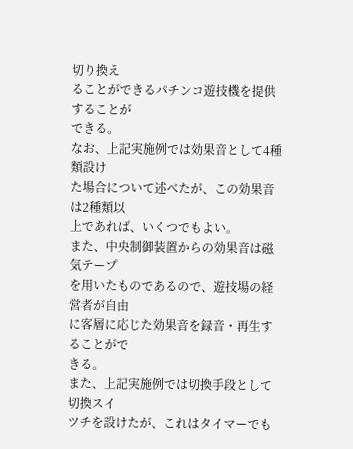切り換え
ることができるパチンコ遊技機を提供することが
できる。
なお、上記実施例では効果音として4種類設け
た場合について述べたが、この効果音は2種類以
上であれば、いくつでもよい。
また、中央制御装置からの効果音は磁気テープ
を用いたものであるので、遊技場の経営者が自由
に客層に応じた効果音を録音・再生することがで
きる。
また、上記実施例では切換手段として切換スイ
ツチを設けたが、これはタイマーでも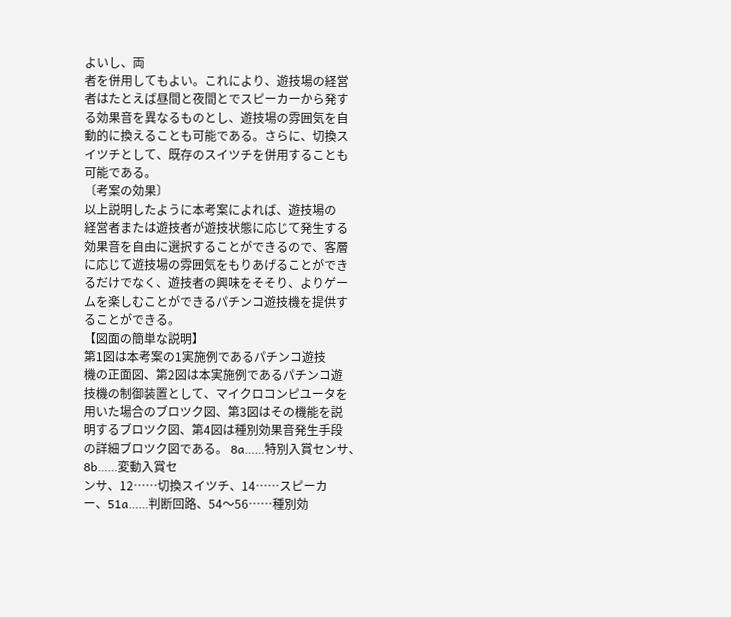よいし、両
者を併用してもよい。これにより、遊技場の経営
者はたとえば昼間と夜間とでスピーカーから発す
る効果音を異なるものとし、遊技場の雰囲気を自
動的に換えることも可能である。さらに、切換ス
イツチとして、既存のスイツチを併用することも
可能である。
〔考案の効果〕
以上説明したように本考案によれば、遊技場の
経営者または遊技者が遊技状態に応じて発生する
効果音を自由に選択することができるので、客層
に応じて遊技場の雰囲気をもりあげることができ
るだけでなく、遊技者の興味をそそり、よりゲー
ムを楽しむことができるパチンコ遊技機を提供す
ることができる。
【図面の簡単な説明】
第1図は本考案の1実施例であるパチンコ遊技
機の正面図、第2図は本実施例であるパチンコ遊
技機の制御装置として、マイクロコンピユータを
用いた場合のブロツク図、第3図はその機能を説
明するブロツク図、第4図は種別効果音発生手段
の詳細ブロツク図である。 8a……特別入賞センサ、8b……変動入賞セ
ンサ、12……切換スイツチ、14……スピーカ
ー、51a……判断回路、54〜56……種別効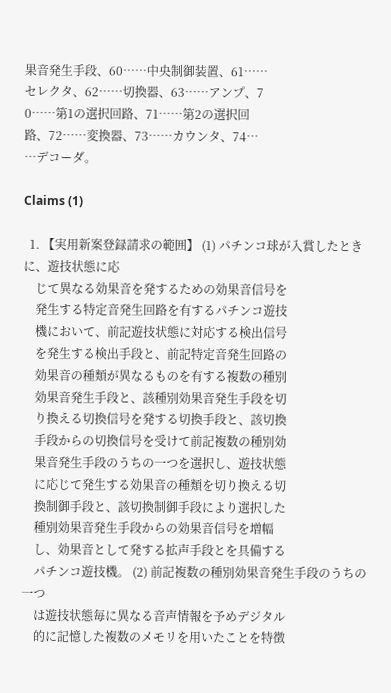果音発生手段、60……中央制御装置、61……
セレクタ、62……切換器、63……アンプ、7
0……第1の選択回路、71……第2の選択回
路、72……変換器、73……カウンタ、74…
…デコーダ。

Claims (1)

  1. 【実用新案登録請求の範囲】 (1) パチンコ球が入賞したときに、遊技状態に応
    じて異なる効果音を発するための効果音信号を
    発生する特定音発生回路を有するパチンコ遊技
    機において、前記遊技状態に対応する検出信号
    を発生する検出手段と、前記特定音発生回路の
    効果音の種類が異なるものを有する複数の種別
    効果音発生手段と、該種別効果音発生手段を切
    り換える切換信号を発する切換手段と、該切換
    手段からの切換信号を受けて前記複数の種別効
    果音発生手段のうちの一つを選択し、遊技状態
    に応じて発生する効果音の種類を切り換える切
    換制御手段と、該切換制御手段により選択した
    種別効果音発生手段からの効果音信号を増幅
    し、効果音として発する拡声手段とを具備する
    パチンコ遊技機。 (2) 前記複数の種別効果音発生手段のうちの一つ
    は遊技状態毎に異なる音声情報を予めデジタル
    的に記憶した複数のメモリを用いたことを特徴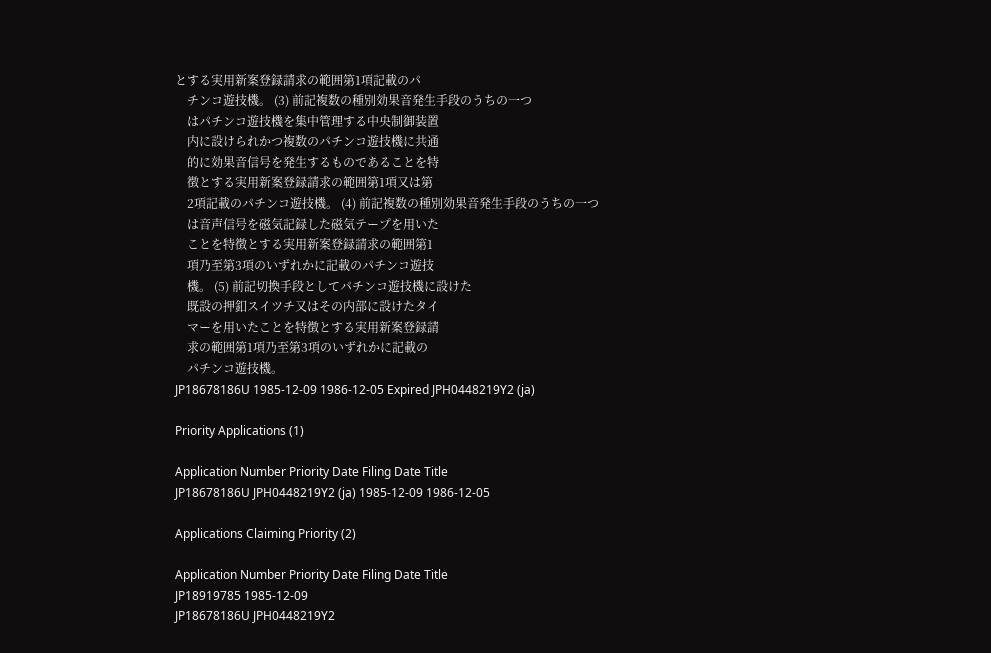とする実用新案登録請求の範囲第1項記載のパ
    チンコ遊技機。 (3) 前記複数の種別効果音発生手段のうちの一つ
    はパチンコ遊技機を集中管理する中央制御装置
    内に設けられかつ複数のパチンコ遊技機に共通
    的に効果音信号を発生するものであることを特
    徴とする実用新案登録請求の範囲第1項又は第
    2項記載のパチンコ遊技機。 (4) 前記複数の種別効果音発生手段のうちの一つ
    は音声信号を磁気記録した磁気テープを用いた
    ことを特徴とする実用新案登録請求の範囲第1
    項乃至第3項のいずれかに記載のパチンコ遊技
    機。 (5) 前記切換手段としてパチンコ遊技機に設けた
    既設の押釦スイツチ又はその内部に設けたタイ
    マーを用いたことを特徴とする実用新案登録請
    求の範囲第1項乃至第3項のいずれかに記載の
    パチンコ遊技機。
JP18678186U 1985-12-09 1986-12-05 Expired JPH0448219Y2 (ja)

Priority Applications (1)

Application Number Priority Date Filing Date Title
JP18678186U JPH0448219Y2 (ja) 1985-12-09 1986-12-05

Applications Claiming Priority (2)

Application Number Priority Date Filing Date Title
JP18919785 1985-12-09
JP18678186U JPH0448219Y2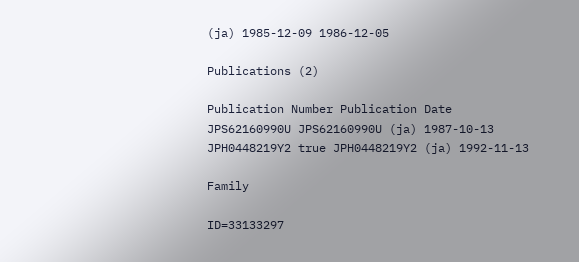(ja) 1985-12-09 1986-12-05

Publications (2)

Publication Number Publication Date
JPS62160990U JPS62160990U (ja) 1987-10-13
JPH0448219Y2 true JPH0448219Y2 (ja) 1992-11-13

Family

ID=33133297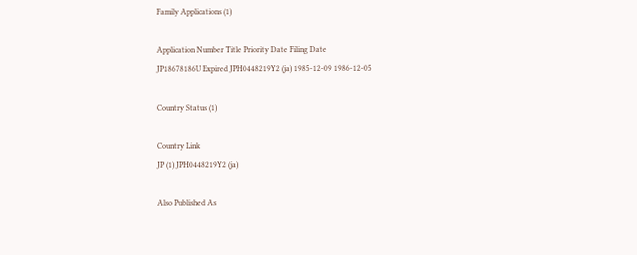Family Applications (1)

Application Number Title Priority Date Filing Date
JP18678186U Expired JPH0448219Y2 (ja) 1985-12-09 1986-12-05

Country Status (1)

Country Link
JP (1) JPH0448219Y2 (ja)

Also Published As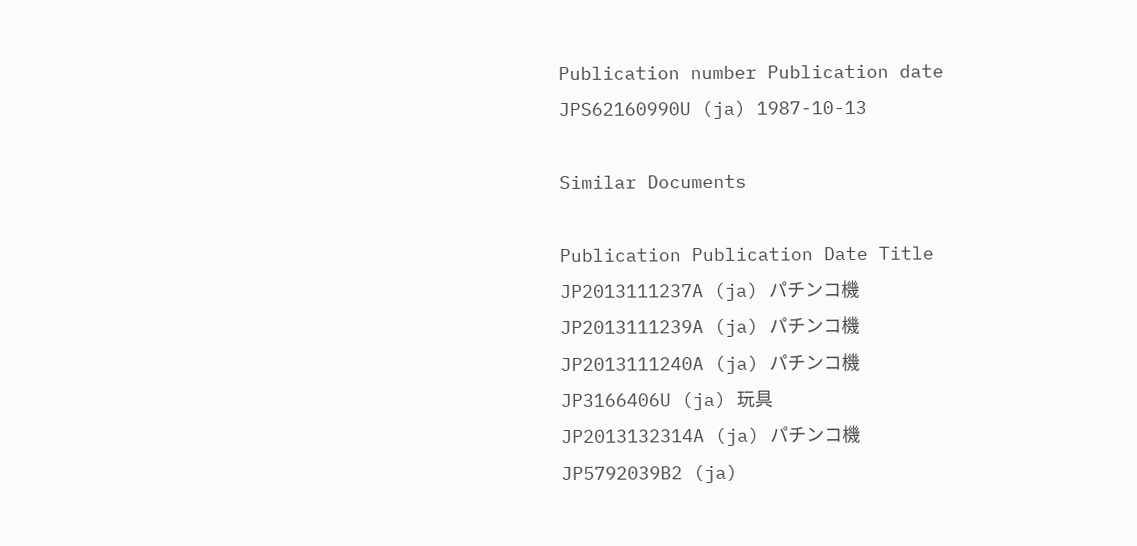Publication number Publication date
JPS62160990U (ja) 1987-10-13

Similar Documents

Publication Publication Date Title
JP2013111237A (ja) パチンコ機
JP2013111239A (ja) パチンコ機
JP2013111240A (ja) パチンコ機
JP3166406U (ja) 玩具
JP2013132314A (ja) パチンコ機
JP5792039B2 (ja)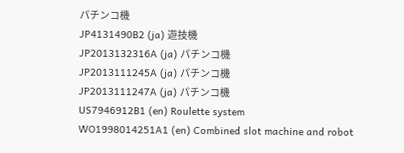パチンコ機
JP4131490B2 (ja) 遊技機
JP2013132316A (ja) パチンコ機
JP2013111245A (ja) パチンコ機
JP2013111247A (ja) パチンコ機
US7946912B1 (en) Roulette system
WO1998014251A1 (en) Combined slot machine and robot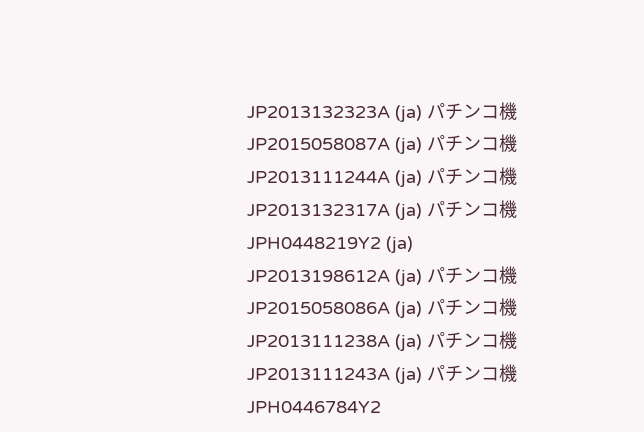JP2013132323A (ja) パチンコ機
JP2015058087A (ja) パチンコ機
JP2013111244A (ja) パチンコ機
JP2013132317A (ja) パチンコ機
JPH0448219Y2 (ja)
JP2013198612A (ja) パチンコ機
JP2015058086A (ja) パチンコ機
JP2013111238A (ja) パチンコ機
JP2013111243A (ja) パチンコ機
JPH0446784Y2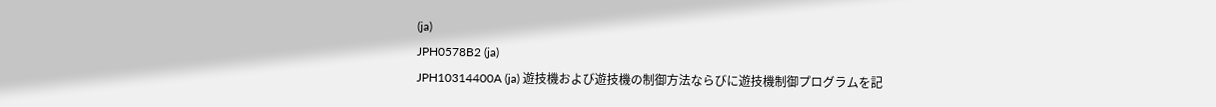(ja)
JPH0578B2 (ja)
JPH10314400A (ja) 遊技機および遊技機の制御方法ならびに遊技機制御プログラムを記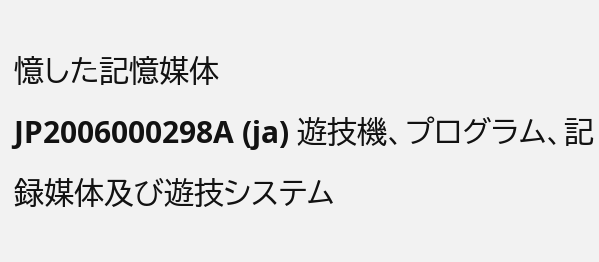憶した記憶媒体
JP2006000298A (ja) 遊技機、プログラム、記録媒体及び遊技システム